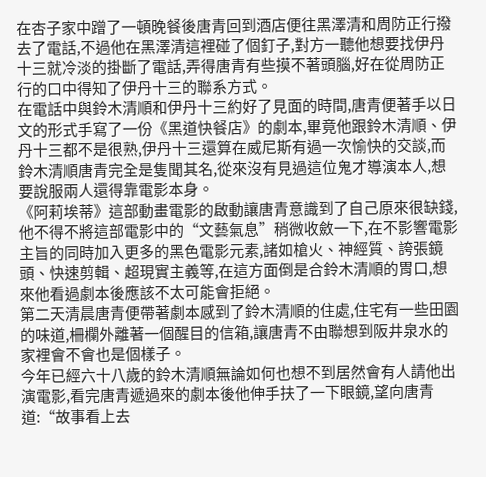在杏子家中蹭了一頓晚餐後唐青回到酒店便往黑澤清和周防正行撥去了電話,不過他在黑澤清這裡碰了個釘子,對方一聽他想要找伊丹十三就冷淡的掛斷了電話,弄得唐青有些摸不著頭腦,好在從周防正行的口中得知了伊丹十三的聯系方式。
在電話中與鈴木清順和伊丹十三約好了見面的時間,唐青便著手以日文的形式手寫了一份《黑道快餐店》的劇本,畢竟他跟鈴木清順、伊丹十三都不是很熟,伊丹十三還算在威尼斯有過一次愉快的交談,而鈴木清順唐青完全是隻聞其名,從來沒有見過這位鬼才導演本人,想要說服兩人還得靠電影本身。
《阿莉埃蒂》這部動畫電影的啟動讓唐青意識到了自己原來很缺錢,他不得不將這部電影中的“文藝氣息”稍微收斂一下,在不影響電影主旨的同時加入更多的黑色電影元素,諸如槍火、神經質、誇張鏡頭、快速剪輯、超現實主義等,在這方面倒是合鈴木清順的胃口,想來他看過劇本後應該不太可能會拒絕。
第二天清晨唐青便帶著劇本感到了鈴木清順的住處,住宅有一些田園的味道,柵欄外離著一個醒目的信箱,讓唐青不由聯想到阪井泉水的家裡會不會也是個樣子。
今年已經六十八歲的鈴木清順無論如何也想不到居然會有人請他出演電影,看完唐青遞過來的劇本後他伸手扶了一下眼鏡,望向唐青道:“故事看上去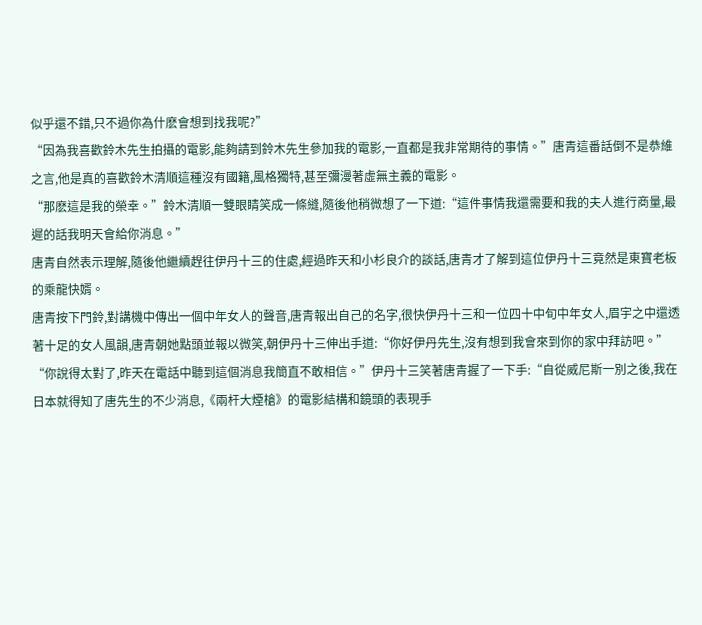似乎還不錯,只不過你為什麽會想到找我呢?”
“因為我喜歡鈴木先生拍攝的電影,能夠請到鈴木先生參加我的電影,一直都是我非常期待的事情。”唐青這番話倒不是恭維之言,他是真的喜歡鈴木清順這種沒有國籍,風格獨特,甚至彌漫著虛無主義的電影。
“那麽這是我的榮幸。”鈴木清順一雙眼睛笑成一條縫,隨後他稍微想了一下道:“這件事情我還需要和我的夫人進行商量,最遲的話我明天會給你消息。”
唐青自然表示理解,隨後他繼續趕往伊丹十三的住處,經過昨天和小杉良介的談話,唐青才了解到這位伊丹十三竟然是東寶老板的乘龍快婿。
唐青按下門鈴,對講機中傳出一個中年女人的聲音,唐青報出自己的名字,很快伊丹十三和一位四十中旬中年女人,眉宇之中還透著十足的女人風韻,唐青朝她點頭並報以微笑,朝伊丹十三伸出手道:“你好伊丹先生,沒有想到我會來到你的家中拜訪吧。”
“你說得太對了,昨天在電話中聽到這個消息我簡直不敢相信。”伊丹十三笑著唐青握了一下手:“自從威尼斯一別之後,我在日本就得知了唐先生的不少消息,《兩杆大煙槍》的電影結構和鏡頭的表現手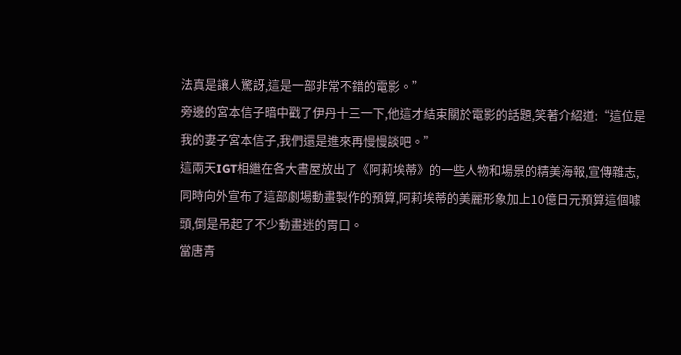法真是讓人驚訝,這是一部非常不錯的電影。”
旁邊的宮本信子暗中戳了伊丹十三一下,他這才結束關於電影的話題,笑著介紹道:“這位是我的妻子宮本信子,我們還是進來再慢慢談吧。”
這兩天IGT相繼在各大書屋放出了《阿莉埃蒂》的一些人物和場景的精美海報,宣傳雜志,同時向外宣布了這部劇場動畫製作的預算,阿莉埃蒂的美麗形象加上10億日元預算這個噱頭,倒是吊起了不少動畫迷的胃口。
當唐青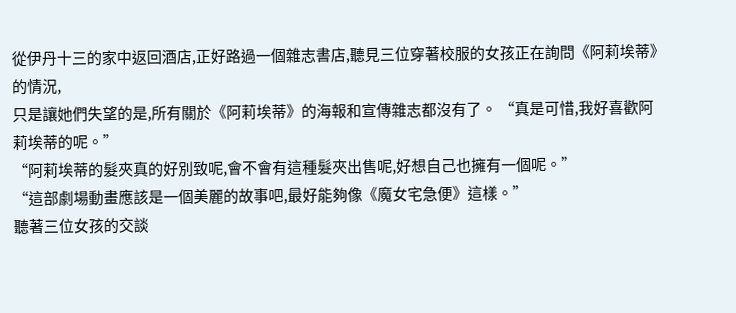從伊丹十三的家中返回酒店,正好路過一個雜志書店,聽見三位穿著校服的女孩正在詢問《阿莉埃蒂》的情況,
只是讓她們失望的是,所有關於《阿莉埃蒂》的海報和宣傳雜志都沒有了。 “真是可惜,我好喜歡阿莉埃蒂的呢。”
“阿莉埃蒂的髮夾真的好別致呢,會不會有這種髮夾出售呢,好想自己也擁有一個呢。”
“這部劇場動畫應該是一個美麗的故事吧,最好能夠像《魔女宅急便》這樣。”
聽著三位女孩的交談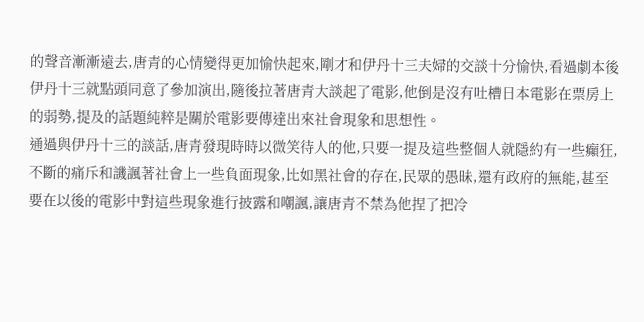的聲音漸漸遠去,唐青的心情變得更加愉快起來,剛才和伊丹十三夫婦的交談十分愉快,看過劇本後伊丹十三就點頭同意了參加演出,隨後拉著唐青大談起了電影,他倒是沒有吐槽日本電影在票房上的弱勢,提及的話題純粹是關於電影要傳達出來社會現象和思想性。
通過與伊丹十三的談話,唐青發現時時以微笑待人的他,只要一提及這些整個人就隱約有一些癲狂,不斷的痛斥和譏諷著社會上一些負面現象,比如黑社會的存在,民眾的愚昧,還有政府的無能,甚至要在以後的電影中對這些現象進行披露和嘲諷,讓唐青不禁為他捏了把冷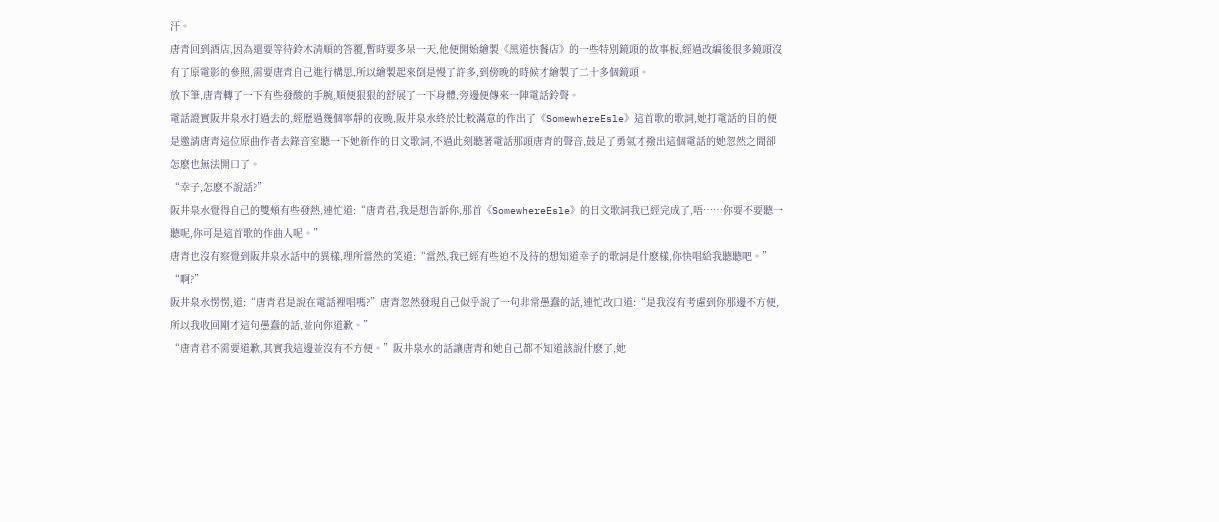汗。
唐青回到酒店,因為還要等待鈴木清順的答覆,暫時要多呆一天,他便開始繪製《黑道快餐店》的一些特別鏡頭的故事板,經過改編後很多鏡頭沒有了原電影的參照,需要唐青自己進行構思,所以繪製起來倒是慢了許多,到傍晚的時候才繪製了二十多個鏡頭。
放下筆,唐青轉了一下有些發酸的手腕,順便狠狠的舒展了一下身體,旁邊便傳來一陣電話鈴聲。
電話證實阪井泉水打過去的,經歷過幾個寧靜的夜晚,阪井泉水終於比較滿意的作出了《SomewhereEsle》這首歌的歌詞,她打電話的目的便是邀請唐青這位原曲作者去錄音室聽一下她新作的日文歌詞,不過此刻聽著電話那頭唐青的聲音,鼓足了勇氣才撥出這個電話的她忽然之間卻怎麽也無法開口了。
“幸子,怎麽不說話?”
阪井泉水覺得自己的雙頰有些發熱,連忙道:“唐青君,我是想告訴你,那首《SomewhereEsle》的日文歌詞我已經完成了,唔……你要不要聽一聽呢,你可是這首歌的作曲人呢。”
唐青也沒有察覺到阪井泉水話中的異樣,理所當然的笑道:“當然,我已經有些迫不及待的想知道幸子的歌詞是什麽樣,你快唱給我聽聽吧。”
“啊?”
阪井泉水愣愣,道:“唐青君是說在電話裡唱嗎?”唐青忽然發現自己似乎說了一句非常愚蠢的話,連忙改口道:“是我沒有考慮到你那邊不方便,所以我收回剛才這句愚蠢的話,並向你道歉。”
“唐青君不需要道歉,其實我這邊並沒有不方便。”阪井泉水的話讓唐青和她自己都不知道該說什麽了,她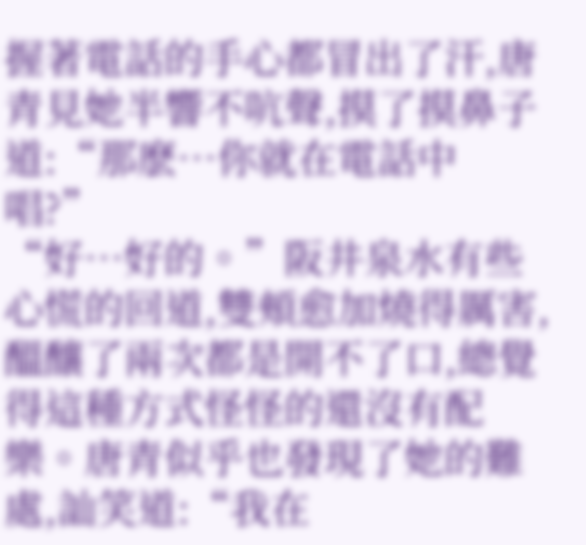握著電話的手心都冒出了汗,唐青見她半響不吭聲,摸了摸鼻子道:“那麽…你就在電話中唱?”
“好…好的。”阪井泉水有些心慌的回道,雙頰愈加燒得厲害,醞釀了兩次都是開不了口,總覺得這種方式怪怪的還沒有配樂。唐青似乎也發現了她的難處,訕笑道:“我在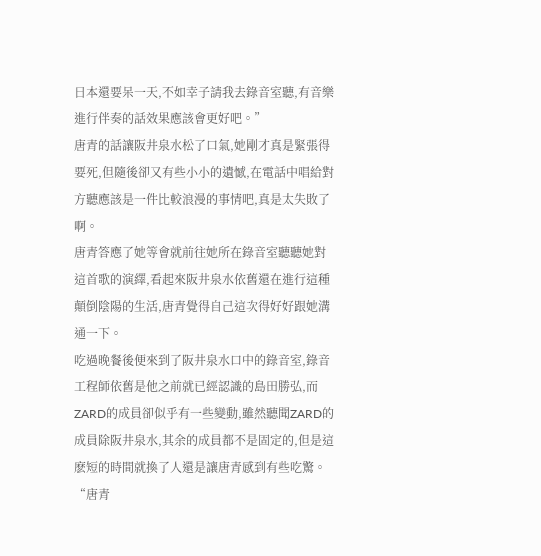日本還要呆一天,不如幸子請我去錄音室聽,有音樂進行伴奏的話效果應該會更好吧。”
唐青的話讓阪井泉水松了口氣,她剛才真是緊張得要死,但隨後卻又有些小小的遺憾,在電話中唱給對方聽應該是一件比較浪漫的事情吧,真是太失敗了啊。
唐青答應了她等會就前往她所在錄音室聽聽她對這首歌的演繹,看起來阪井泉水依舊還在進行這種顛倒陰陽的生活,唐青覺得自己這次得好好跟她溝通一下。
吃過晚餐後便來到了阪井泉水口中的錄音室,錄音工程師依舊是他之前就已經認識的島田勝弘,而ZARD的成員卻似乎有一些變動,雖然聽聞ZARD的成員除阪井泉水,其余的成員都不是固定的,但是這麽短的時間就換了人還是讓唐青感到有些吃驚。
“唐青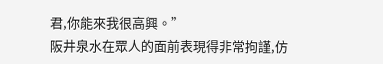君,你能來我很高興。”
阪井泉水在眾人的面前表現得非常拘謹,仿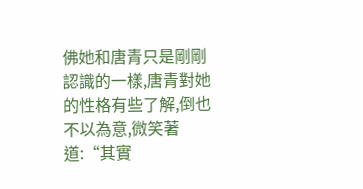佛她和唐青只是剛剛認識的一樣,唐青對她的性格有些了解,倒也不以為意,微笑著道:“其實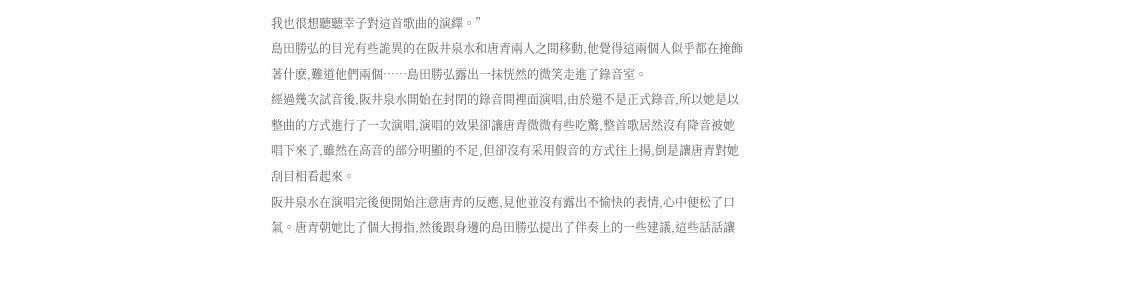我也很想聽聽幸子對這首歌曲的演繹。”
島田勝弘的目光有些詭異的在阪井泉水和唐青兩人之間移動,他覺得這兩個人似乎都在掩飾著什麽,難道他們兩個……島田勝弘露出一抹恍然的微笑走進了錄音室。
經過幾次試音後,阪井泉水開始在封閉的錄音間裡面演唱,由於還不是正式錄音,所以她是以整曲的方式進行了一次演唱,演唱的效果卻讓唐青微微有些吃驚,整首歌居然沒有降音被她唱下來了,雖然在高音的部分明顯的不足,但卻沒有采用假音的方式往上揚,倒是讓唐青對她刮目相看起來。
阪井泉水在演唱完後便開始注意唐青的反應,見他並沒有露出不愉快的表情,心中便松了口氣。唐青朝她比了個大拇指,然後跟身邊的島田勝弘提出了伴奏上的一些建議,這些話話讓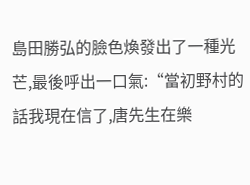島田勝弘的臉色煥發出了一種光芒,最後呼出一口氣:“當初野村的話我現在信了,唐先生在樂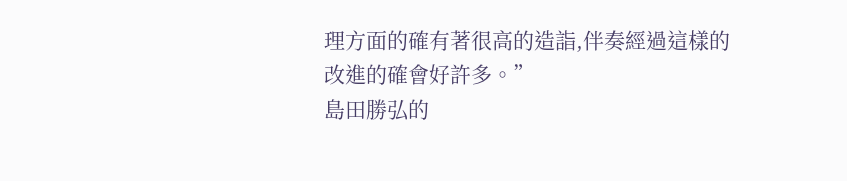理方面的確有著很高的造詣,伴奏經過這樣的改進的確會好許多。”
島田勝弘的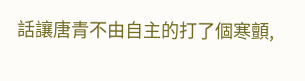話讓唐青不由自主的打了個寒顫,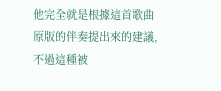他完全就是根據這首歌曲原版的伴奏提出來的建議,不過這種被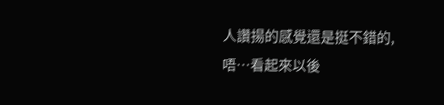人讚揚的感覺還是挺不錯的,唔…看起來以後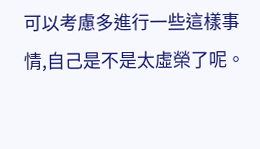可以考慮多進行一些這樣事情,自己是不是太虛榮了呢。